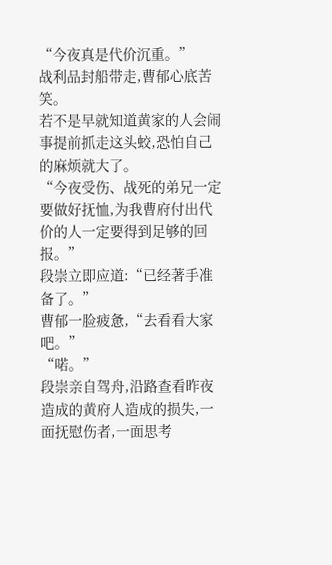“今夜真是代价沉重。”
战利品封船带走,曹郁心底苦笑。
若不是早就知道黄家的人会闹事提前抓走这头蛟,恐怕自己的麻烦就大了。
“今夜受伤、战死的弟兄一定要做好抚恤,为我曹府付出代价的人一定要得到足够的回报。”
段崇立即应道:“已经著手准备了。”
曹郁一脸疲惫,“去看看大家吧。”
“喏。”
段崇亲自驾舟,沿路查看昨夜造成的黄府人造成的损失,一面抚慰伤者,一面思考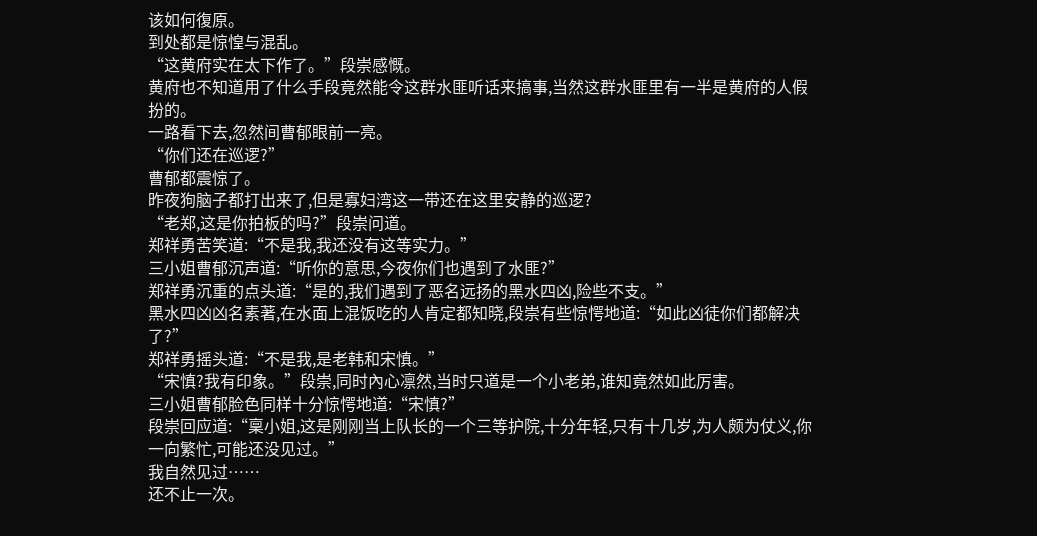该如何復原。
到处都是惊惶与混乱。
“这黄府实在太下作了。”段崇感慨。
黄府也不知道用了什么手段竟然能令这群水匪听话来搞事,当然这群水匪里有一半是黄府的人假扮的。
一路看下去,忽然间曹郁眼前一亮。
“你们还在巡逻?”
曹郁都震惊了。
昨夜狗脑子都打出来了,但是寡妇湾这一带还在这里安静的巡逻?
“老郑,这是你拍板的吗?”段崇问道。
郑祥勇苦笑道:“不是我,我还没有这等实力。”
三小姐曹郁沉声道:“听你的意思,今夜你们也遇到了水匪?”
郑祥勇沉重的点头道:“是的,我们遇到了恶名远扬的黑水四凶,险些不支。”
黑水四凶凶名素著,在水面上混饭吃的人肯定都知晓,段崇有些惊愕地道:“如此凶徒你们都解决了?”
郑祥勇摇头道:“不是我,是老韩和宋慎。”
“宋慎?我有印象。”段崇,同时內心凛然,当时只道是一个小老弟,谁知竟然如此厉害。
三小姐曹郁脸色同样十分惊愕地道:“宋慎?”
段崇回应道:“稟小姐,这是刚刚当上队长的一个三等护院,十分年轻,只有十几岁,为人颇为仗义,你一向繁忙,可能还没见过。”
我自然见过……
还不止一次。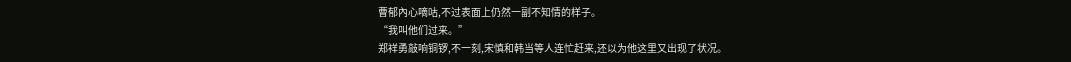曹郁內心嘀咕,不过表面上仍然一副不知情的样子。
“我叫他们过来。”
郑祥勇敲响铜锣,不一刻,宋慎和韩当等人连忙赶来,还以为他这里又出现了状况。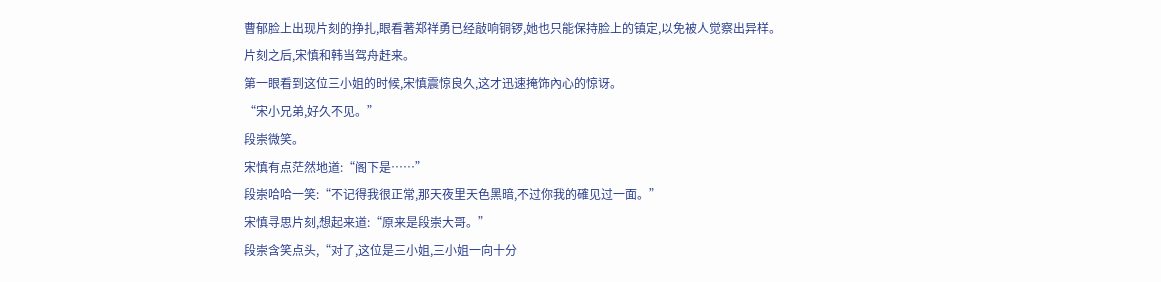曹郁脸上出现片刻的挣扎,眼看著郑祥勇已经敲响铜锣,她也只能保持脸上的镇定,以免被人觉察出异样。
片刻之后,宋慎和韩当驾舟赶来。
第一眼看到这位三小姐的时候,宋慎震惊良久,这才迅速掩饰內心的惊讶。
“宋小兄弟,好久不见。”
段崇微笑。
宋慎有点茫然地道:“阁下是……”
段崇哈哈一笑:“不记得我很正常,那天夜里天色黑暗,不过你我的確见过一面。”
宋慎寻思片刻,想起来道:“原来是段崇大哥。”
段崇含笑点头,“对了,这位是三小姐,三小姐一向十分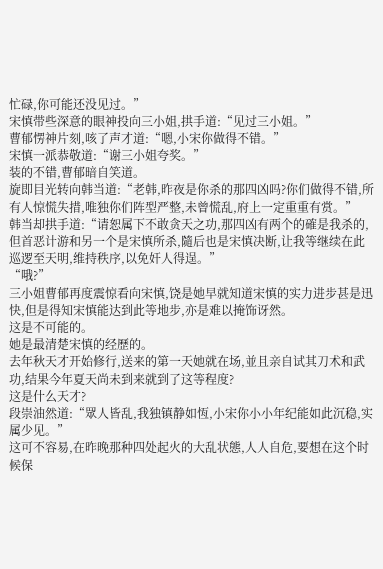忙碌,你可能还没见过。”
宋慎带些深意的眼神投向三小姐,拱手道:“见过三小姐。”
曹郁愣神片刻,咳了声才道:“嗯,小宋你做得不错。”
宋慎一派恭敬道:“谢三小姐夸奖。”
装的不错,曹郁暗自笑道。
旋即目光转向韩当道:“老韩,昨夜是你杀的那四凶吗?你们做得不错,所有人惊慌失措,唯独你们阵型严整,未曾慌乱,府上一定重重有赏。”
韩当却拱手道:“请恕属下不敢贪天之功,那四凶有两个的確是我杀的,但首恶计游和另一个是宋慎所杀,隨后也是宋慎决断,让我等继续在此巡逻至天明,维持秩序,以免奸人得逞。”
“哦?”
三小姐曹郁再度震惊看向宋慎,饶是她早就知道宋慎的实力进步甚是迅快,但是得知宋慎能达到此等地步,亦是难以掩饰讶然。
这是不可能的。
她是最清楚宋慎的经歷的。
去年秋天才开始修行,送来的第一天她就在场,並且亲自试其刀术和武功,结果今年夏天尚未到来就到了这等程度?
这是什么天才?
段崇油然道:“眾人皆乱,我独镇静如恆,小宋你小小年纪能如此沉稳,实属少见。”
这可不容易,在昨晚那种四处起火的大乱状態,人人自危,要想在这个时候保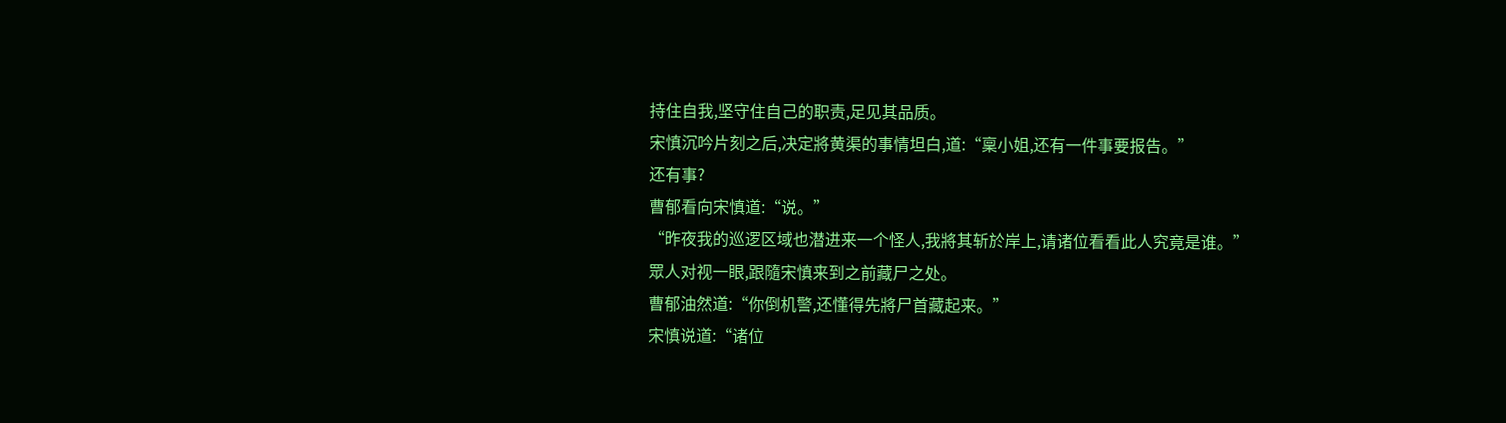持住自我,坚守住自己的职责,足见其品质。
宋慎沉吟片刻之后,决定將黄渠的事情坦白,道:“稟小姐,还有一件事要报告。”
还有事?
曹郁看向宋慎道:“说。”
“昨夜我的巡逻区域也潜进来一个怪人,我將其斩於岸上,请诸位看看此人究竟是谁。”
眾人对视一眼,跟隨宋慎来到之前藏尸之处。
曹郁油然道:“你倒机警,还懂得先將尸首藏起来。”
宋慎说道:“诸位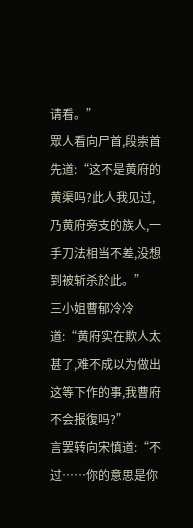请看。”
眾人看向尸首,段崇首先道:“这不是黄府的黄渠吗?此人我见过,乃黄府旁支的族人,一手刀法相当不差,没想到被斩杀於此。”
三小姐曹郁冷冷道:“黄府实在欺人太甚了,难不成以为做出这等下作的事,我曹府不会报復吗?”
言罢转向宋慎道:“不过……你的意思是你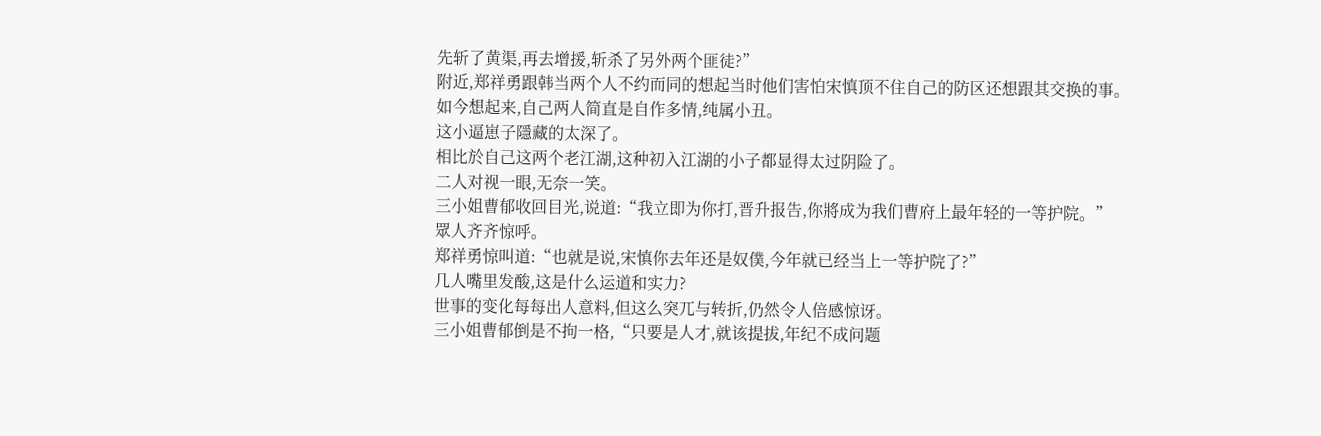先斩了黄渠,再去增援,斩杀了另外两个匪徒?”
附近,郑祥勇跟韩当两个人不约而同的想起当时他们害怕宋慎顶不住自己的防区还想跟其交换的事。
如今想起来,自己两人简直是自作多情,纯属小丑。
这小逼崽子隱藏的太深了。
相比於自己这两个老江湖,这种初入江湖的小子都显得太过阴险了。
二人对视一眼,无奈一笑。
三小姐曹郁收回目光,说道:“我立即为你打,晋升报告,你將成为我们曹府上最年轻的一等护院。”
眾人齐齐惊呼。
郑祥勇惊叫道:“也就是说,宋慎你去年还是奴僕,今年就已经当上一等护院了?”
几人嘴里发酸,这是什么运道和实力?
世事的变化每每出人意料,但这么突兀与转折,仍然令人倍感惊讶。
三小姐曹郁倒是不拘一格,“只要是人才,就该提拔,年纪不成问题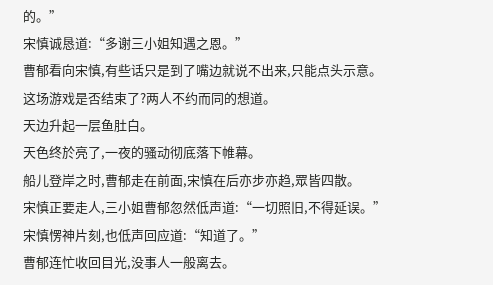的。”
宋慎诚恳道:“多谢三小姐知遇之恩。”
曹郁看向宋慎,有些话只是到了嘴边就说不出来,只能点头示意。
这场游戏是否结束了?两人不约而同的想道。
天边升起一层鱼肚白。
天色终於亮了,一夜的骚动彻底落下帷幕。
船儿登岸之时,曹郁走在前面,宋慎在后亦步亦趋,眾皆四散。
宋慎正要走人,三小姐曹郁忽然低声道:“一切照旧,不得延误。”
宋慎愣神片刻,也低声回应道:“知道了。”
曹郁连忙收回目光,没事人一般离去。